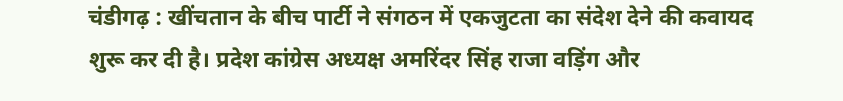चंडीगढ़ : खींचतान के बीच पार्टी ने संगठन में एकजुटता का संदेश देने की कवायद शुरू कर दी है। प्रदेश कांग्रेस अध्यक्ष अमरिंदर सिंह राजा वड़िंग और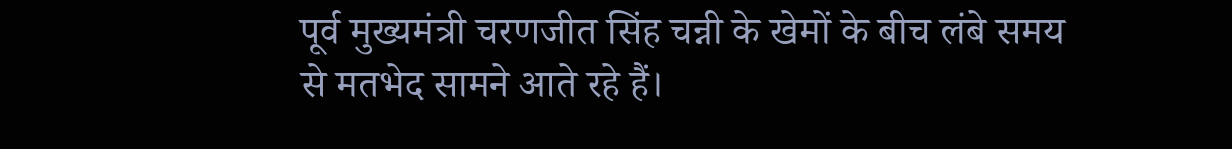पूर्व मुख्यमंत्री चरणजीत सिंह चन्नी के खेमों के बीच लंबे समय से मतभेद सामने आते रहे हैं।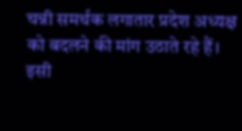चन्नी समर्थक लगातार प्रदेश अध्यक्ष को बदलने की मांग उठाते रहे हैं।
इसी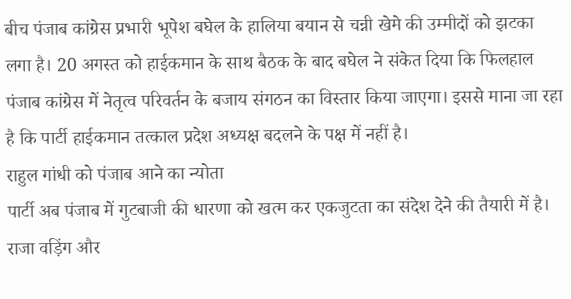बीच पंजाब कांग्रेस प्रभारी भूपेश बघेल के हालिया बयान से चन्नी खेमे की उम्मीदों को झटका लगा है। 20 अगस्त को हाईकमान के साथ बैठक के बाद बघेल ने संकेत दिया कि फिलहाल पंजाब कांग्रेस में नेतृत्व परिवर्तन के बजाय संगठन का विस्तार किया जाएगा। इससे माना जा रहा है कि पार्टी हाईकमान तत्काल प्रदेश अध्यक्ष बदलने के पक्ष में नहीं है।
राहुल गांधी को पंजाब आने का न्योता
पार्टी अब पंजाब में गुटबाजी की धारणा को खत्म कर एकजुटता का संदेश देने की तैयारी में है। राजा वड़िंग और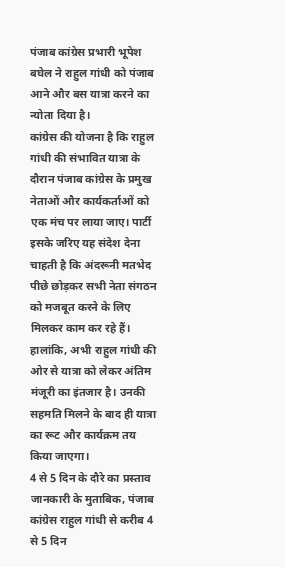पंजाब कांग्रेस प्रभारी भूपेश बघेल ने राहुल गांधी को पंजाब आने और बस यात्रा करने का न्योता दिया है।
कांग्रेस की योजना है कि राहुल गांधी की संभावित यात्रा के दौरान पंजाब कांग्रेस के प्रमुख नेताओं और कार्यकर्ताओं को एक मंच पर लाया जाए। पार्टी इसके जरिए यह संदेश देना चाहती है कि अंदरूनी मतभेद पीछे छोड़कर सभी नेता संगठन को मजबूत करने के लिए मिलकर काम कर रहे हैं।
हालांकि, अभी राहुल गांधी की ओर से यात्रा को लेकर अंतिम मंजूरी का इंतजार है। उनकी सहमति मिलने के बाद ही यात्रा का रूट और कार्यक्रम तय किया जाएगा।
4 से 5 दिन के दौरे का प्रस्ताव
जानकारी के मुताबिक, पंजाब कांग्रेस राहुल गांधी से करीब 4 से 5 दिन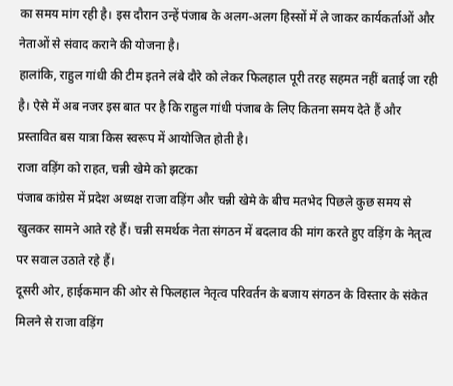का समय मांग रही है। इस दौरान उन्हें पंजाब के अलग-अलग हिस्सों में ले जाकर कार्यकर्ताओं और नेताओं से संवाद कराने की योजना है।
हालांकि, राहुल गांधी की टीम इतने लंबे दौरे को लेकर फिलहाल पूरी तरह सहमत नहीं बताई जा रही है। ऐसे में अब नजर इस बात पर है कि राहुल गांधी पंजाब के लिए कितना समय देते हैं और प्रस्तावित बस यात्रा किस स्वरूप में आयोजित होती है।
राजा वड़िंग को राहत, चन्नी खेमे को झटका
पंजाब कांग्रेस में प्रदेश अध्यक्ष राजा वड़िंग और चन्नी खेमे के बीच मतभेद पिछले कुछ समय से खुलकर सामने आते रहे हैं। चन्नी समर्थक नेता संगठन में बदलाव की मांग करते हुए वड़िंग के नेतृत्व पर सवाल उठाते रहे हैं।
दूसरी ओर, हाईकमान की ओर से फिलहाल नेतृत्व परिवर्तन के बजाय संगठन के विस्तार के संकेत मिलने से राजा वड़िंग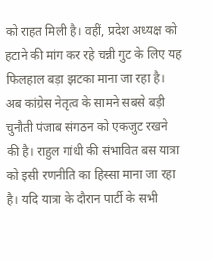को राहत मिली है। वहीं, प्रदेश अध्यक्ष को हटाने की मांग कर रहे चन्नी गुट के लिए यह फिलहाल बड़ा झटका माना जा रहा है।
अब कांग्रेस नेतृत्व के सामने सबसे बड़ी चुनौती पंजाब संगठन को एकजुट रखने की है। राहुल गांधी की संभावित बस यात्रा को इसी रणनीति का हिस्सा माना जा रहा है। यदि यात्रा के दौरान पार्टी के सभी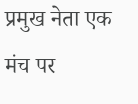प्रमुख नेता एक मंच पर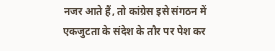नजर आते हैं, तो कांग्रेस इसे संगठन में एकजुटता के संदेश के तौर पर पेश कर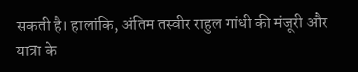सकती है। हालांकि, अंतिम तस्वीर राहुल गांधी की मंजूरी और यात्रा के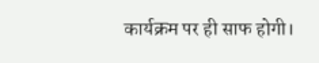कार्यक्रम पर ही साफ होगी।